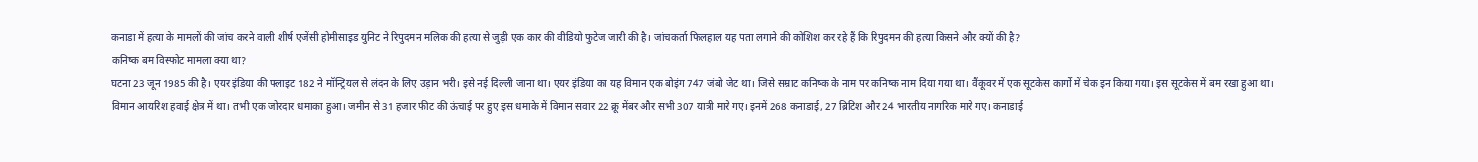कनाडा में हत्या के मामलों की जांच करने वाली शीर्ष एजेंसी होमीसाइड युनिट ने रिपुदमन मलिक की हत्या से जुड़ी एक कार की वीडियो फुटेज जारी की है। जांचकर्ता फिलहाल यह पता लगाने की कोशिश कर रहे हैं कि रिपुदमन की हत्या किसने और क्यों की है?
कनिष्क बम विस्फोट मामला क्या था?
घटना 23 जून 1985 की है। एयर इंडिया की फ्लाइट 182 ने मॉन्ट्रियल से लंदन के लिए उड़ान भरी। इसे नई दिल्ली जाना था। एयर इंडिया का यह विमान एक बोइंग 747 जंबो जेट था। जिसे सम्राट कनिष्क के नाम पर कनिष्क नाम दिया गया था। वैंकूवर में एक सूटकेस कार्गो में चेक इन किया गया। इस सूटकेस में बम रखा हुआ था। विमान आयरिश हवाई क्षेत्र में था। तभी एक जोरदार धमाका हुआ। जमीन से 31 हजार फीट की ऊंचाई पर हुए इस धमाके में विमान सवार 22 क्रू मेंबर और सभी 307 यात्री मारे गए। इनमें 268 कनाडाई, 27 ब्रिटिश और 24 भारतीय नागरिक मारे गए। कनाडाई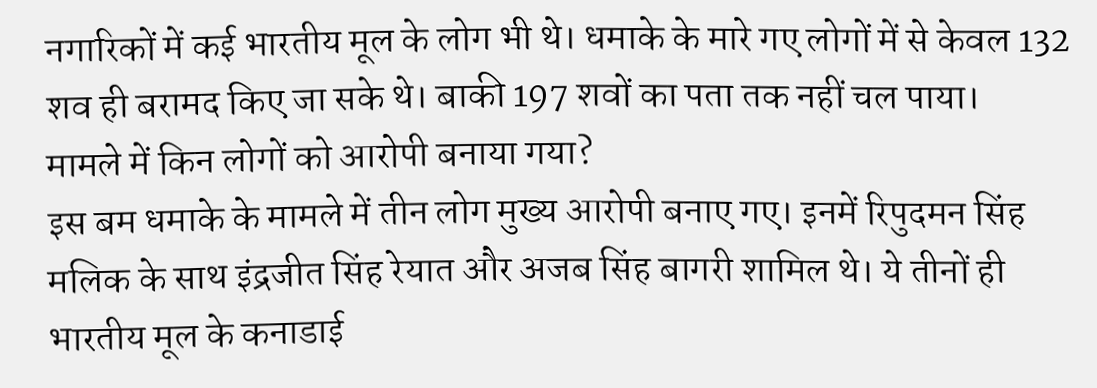नगारिकों में कई भारतीय मूल के लोग भी थे। धमाके के मारे गए लोगों में से केवल 132 शव ही बरामद किए जा सके थे। बाकी 197 शवों का पता तक नहीं चल पाया।
मामले में किन लोगों को आरोपी बनाया गया?
इस बम धमाके के मामले में तीन लोग मुख्य आरोपी बनाए गए। इनमें रिपुदमन सिंह मलिक के साथ इंद्रजीत सिंह रेयात और अजब सिंह बागरी शामिल थे। ये तीनों ही भारतीय मूल के कनाडाई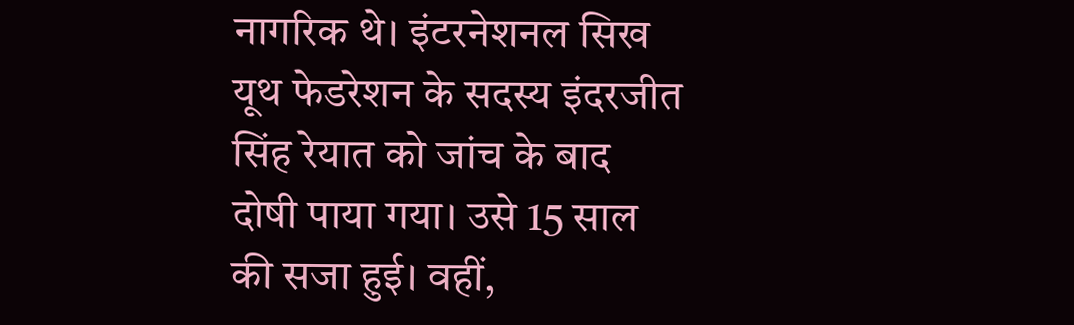नागरिक थे। इंटरनेशनल सिख यूथ फेडरेशन के सदस्य इंदरजीत सिंह रेयात को जांच के बाद दोषी पाया गया। उसे 15 साल की सजा हुई। वहीं,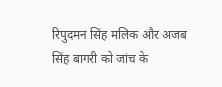रिपुदमन सिंह मलिक और अजब सिंह बागरी को जांच के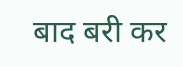बाद बरी कर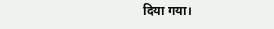दिया गया।